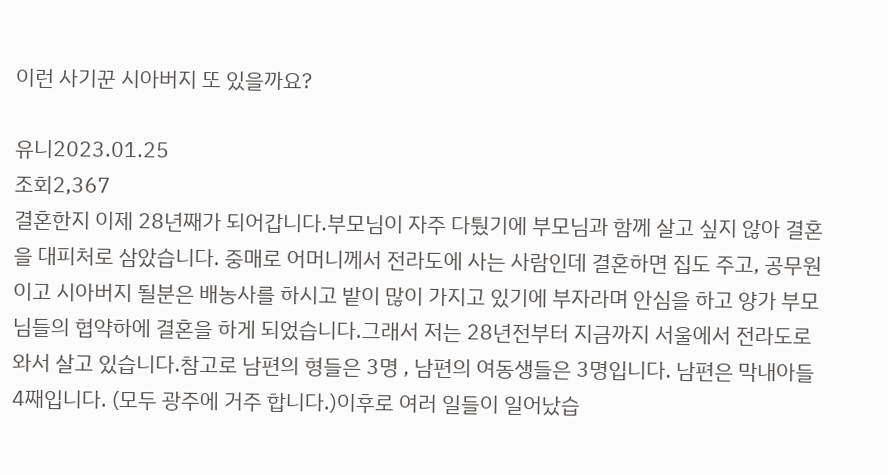이런 사기꾼 시아버지 또 있을까요?

유니2023.01.25
조회2,367
결혼한지 이제 28년째가 되어갑니다.부모님이 자주 다퉜기에 부모님과 함께 살고 싶지 않아 결혼을 대피처로 삼았습니다. 중매로 어머니께서 전라도에 사는 사람인데 결혼하면 집도 주고, 공무원이고 시아버지 될분은 배농사를 하시고 밭이 많이 가지고 있기에 부자라며 안심을 하고 양가 부모님들의 협약하에 결혼을 하게 되었습니다.그래서 저는 28년전부터 지금까지 서울에서 전라도로 와서 살고 있습니다.참고로 남편의 형들은 3명 , 남편의 여동생들은 3명입니다. 남편은 막내아들 4째입니다. (모두 광주에 거주 합니다.)이후로 여러 일들이 일어났습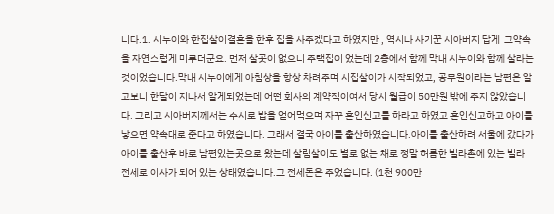니다.1. 시누이와 한집살이결혼을 한후 집을 사주겠다고 하였지만 , 역시나 사기꾼 시아버지 답게  그약속을 자연스럽게 미루더군요. 먼저 살곳이 없으니 주택집이 었는데 2층에서 함께 막내 시누이와 함께 살라는 것이었습니다.막내 시누이에게 아침상을 항상 차려주며 시집살이가 시작되었고, 공무원이라는 남편은 알고보니 한달이 지나서 알게되었는데 어떤 회사의 계약직이여서 당시 월급이 50만원 밖에 주지 않았습니다. 그리고 시아버지께서는 수시로 밥을 얻어먹으며 자꾸 혼인신고를 하라고 하였고 혼인신고하고 아이를 낳으면 약속대로 준다고 하였습니다. 그래서 결국 아이를 출산하였습니다.아이를 출산하려 서울에 갔다가 아이를 출산후 바로 남편있는곳으로 왔는데 살림살이도 별로 없는 채로 정말 허름한 빌라촌에 있는 빌라 전세로 이사가 되어 있는 상태였습니다.그 전세돈은 주었습니다. (1천 900만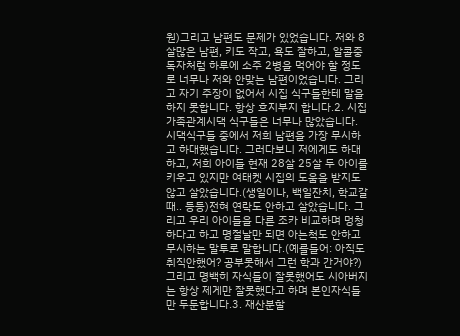원)그리고 남편도 문제가 있었습니다. 저와 8살많은 남편, 키도 작고, 욕도 잘하고, 알콜중독자처럼 하루에 소주 2병을 먹어야 할 정도로 너무나 저와 안맞는 남편이었습니다. 그리고 자기 주장이 없어서 시집 식구들한테 말을 하지 못합니다. 항상 흐지부지 합니다.2. 시집가족관계시댁 식구들은 너무나 많았습니다. 시댁식구들 중에서 저희 남편을 가장 무시하고 하대했습니다. 그러다보니 저에게도 하대하고, 저희 아이들 현재 28살 25살 두 아이를 키우고 있지만 여태켓 시집의 도움을 받지도 않고 살았습니다.(생일이나, 백일잔치, 학교갈때.. 등등)전혀 연락도 안하고 살았습니다. 그리고 우리 아이들을 다른 조카 비교하며 멍청하다고 하고 명절날만 되면 아는척도 안하고 무시하는 말투로 말합니다.(예를들어: 아직도 취직안했어? 공부못해서 그런 학과 간거야?)그리고 명백히 자식들이 잘못했어도 시아버지는 항상 제게만 잘못했다고 하며 본인자식들만 두둔합니다.3. 재산분할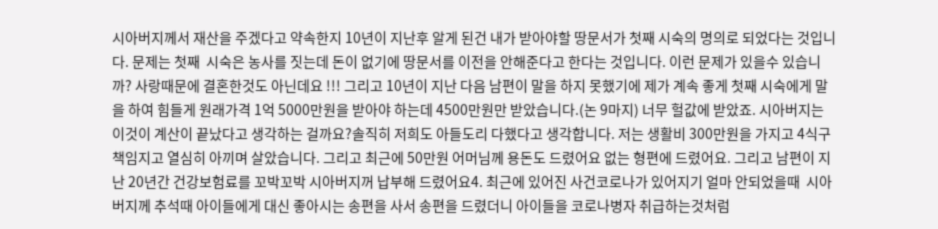시아버지께서 재산을 주겠다고 약속한지 10년이 지난후 알게 된건 내가 받아야할 땅문서가 첫째 시숙의 명의로 되었다는 것입니다. 문제는 첫째  시숙은 농사를 짓는데 돈이 없기에 땅문서를 이전을 안해준다고 한다는 것입니다. 이런 문제가 있을수 있습니까? 사랑때문에 결혼한것도 아닌데요 !!! 그리고 10년이 지난 다음 남편이 말을 하지 못했기에 제가 계속 좋게 첫째 시숙에게 말을 하여 힘들게 원래가격 1억 5000만원을 받아야 하는데 4500만원만 받았습니다.(논 9마지) 너무 헐값에 받았죠. 시아버지는 이것이 계산이 끝났다고 생각하는 걸까요?솔직히 저희도 아들도리 다했다고 생각합니다. 저는 생활비 300만원을 가지고 4식구 책임지고 열심히 아끼며 살았습니다. 그리고 최근에 50만원 어머님께 용돈도 드렸어요 없는 형편에 드렸어요. 그리고 남편이 지난 20년간 건강보험료를 꼬박꼬박 시아버지꺼 납부해 드렸어요4. 최근에 있어진 사건코로나가 있어지기 얼마 안되었을때  시아버지께 추석때 아이들에게 대신 좋아시는 송편을 사서 송편을 드렸더니 아이들을 코로나병자 취급하는것처럼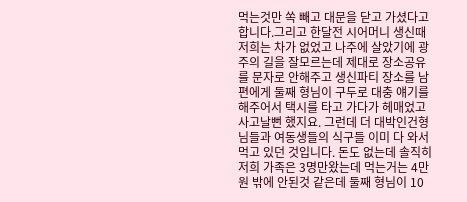먹는것만 쏙 빼고 대문을 닫고 가셨다고 합니다.그리고 한달전 시어머니 생신때 저희는 차가 없었고 나주에 살았기에 광주의 길을 잘모르는데 제대로 장소공유를 문자로 안해주고 생신파티 장소를 남편에게 둘째 형님이 구두로 대충 얘기를 해주어서 택시를 타고 가다가 헤매었고 사고날뻔 했지요. 그런데 더 대박인건형님들과 여동생들의 식구들 이미 다 와서 먹고 있던 것입니다. 돈도 없는데 솔직히 저희 가족은 3명만왔는데 먹는거는 4만원 밖에 안된것 같은데 둘째 형님이 10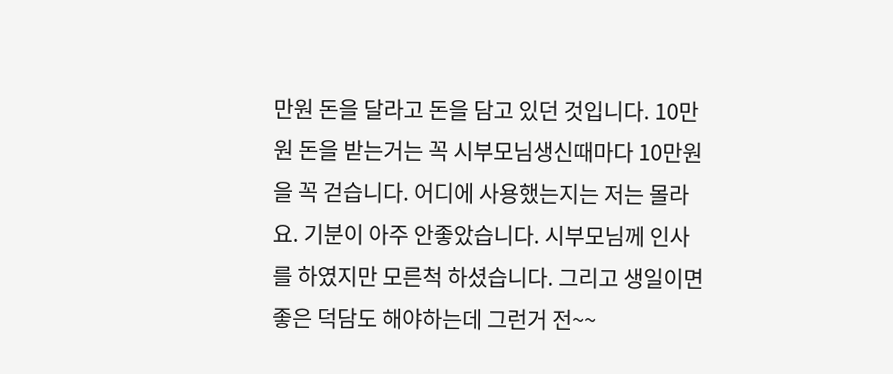만원 돈을 달라고 돈을 담고 있던 것입니다. 10만원 돈을 받는거는 꼭 시부모님생신때마다 10만원을 꼭 걷습니다. 어디에 사용했는지는 저는 몰라요. 기분이 아주 안좋았습니다. 시부모님께 인사를 하였지만 모른척 하셨습니다. 그리고 생일이면 좋은 덕담도 해야하는데 그런거 전~~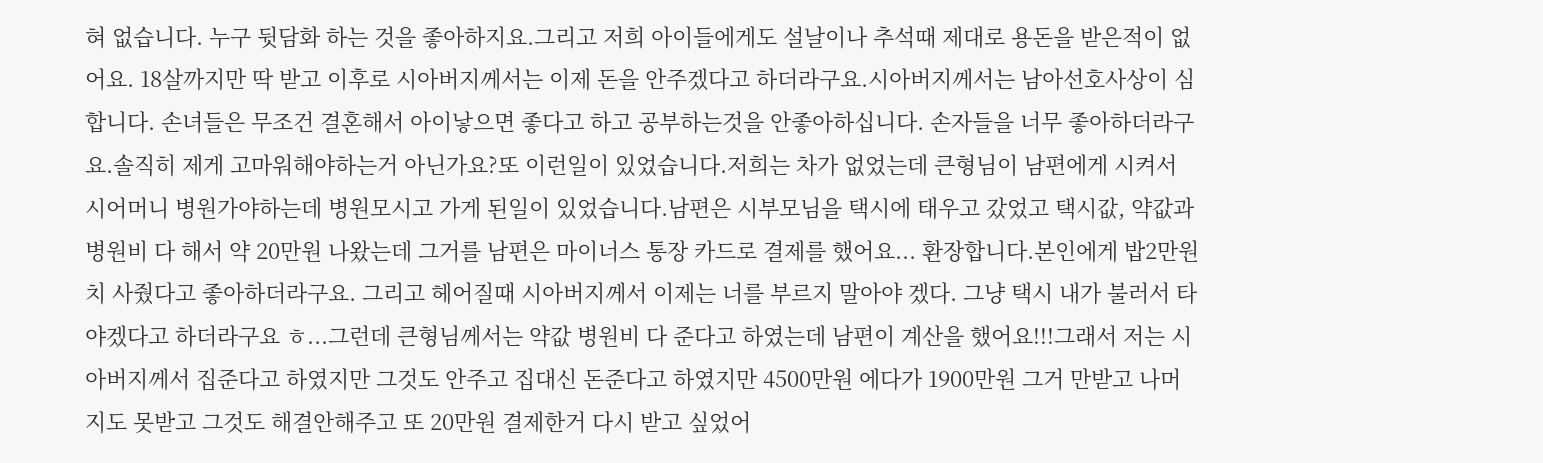혀 없습니다. 누구 뒷담화 하는 것을 좋아하지요.그리고 저희 아이들에게도 설날이나 추석때 제대로 용돈을 받은적이 없어요. 18살까지만 딱 받고 이후로 시아버지께서는 이제 돈을 안주겠다고 하더라구요.시아버지께서는 남아선호사상이 심합니다. 손녀들은 무조건 결혼해서 아이낳으면 좋다고 하고 공부하는것을 안좋아하십니다. 손자들을 너무 좋아하더라구요.솔직히 제게 고마워해야하는거 아닌가요?또 이런일이 있었습니다.저희는 차가 없었는데 큰형님이 남편에게 시켜서 시어머니 병원가야하는데 병원모시고 가게 된일이 있었습니다.남편은 시부모님을 택시에 태우고 갔었고 택시값, 약값과 병원비 다 해서 약 20만원 나왔는데 그거를 남편은 마이너스 통장 카드로 결제를 했어요... 환장합니다.본인에게 밥2만원치 사줬다고 좋아하더라구요. 그리고 헤어질때 시아버지께서 이제는 너를 부르지 말아야 겠다. 그냥 택시 내가 불러서 타야겠다고 하더라구요 ㅎ...그런데 큰형님께서는 약값 병원비 다 준다고 하였는데 남편이 계산을 했어요!!!그래서 저는 시아버지께서 집준다고 하였지만 그것도 안주고 집대신 돈준다고 하였지만 4500만원 에다가 1900만원 그거 만받고 나머지도 못받고 그것도 해결안해주고 또 20만원 결제한거 다시 받고 싶었어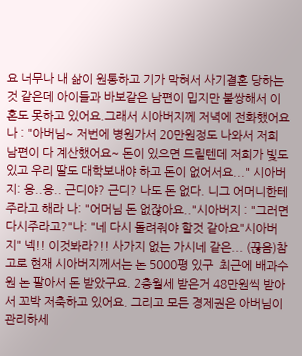요 너무나 내 삶이 원통하고 기가 막혀서 사기결혼 당하는것 같은데 아이들과 바보같은 남편이 밉지만 불쌍해서 이혼도 못하고 있어요.그래서 시아버지께 저녁에 전화했어요 나 : "아버님~ 저번에 병원가서 20만원정도 나와서 저희 남편이 다 계산했어요~ 돈이 있으면 드릴텐데 저희가 빛도 있고 우리 딸도 대학보내야 하고 돈이 없어서요..." 시아버지: 응..응.. 근디야? 근디? 나도 돈 없다. 니그 어머니한테 주라고 해라 나: "어머님 돈 없잖아요.."시아버지 : "그러면 다시주라고?"나: "네 다시 돌려줘야 할것 같아요"시아버지" 넥!! 이것봐라?!! 사가지 없는 가시네 같은... (끊음)참고로 현재 시아버지께서는 논 5000평 있구  최근에 배과수원 논 팔아서 돈 받았구요. 2층월세 받은거 48만원씩 받아서 꼬박 저축하고 있어요. 그리고 모든 경제권은 아버님이 관리하세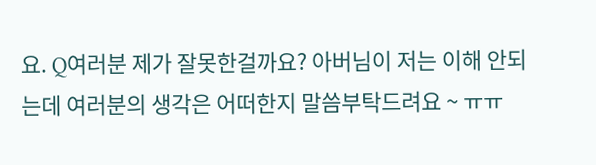요. Q여러분 제가 잘못한걸까요? 아버님이 저는 이해 안되는데 여러분의 생각은 어떠한지 말씀부탁드려요 ~ ㅠㅠ